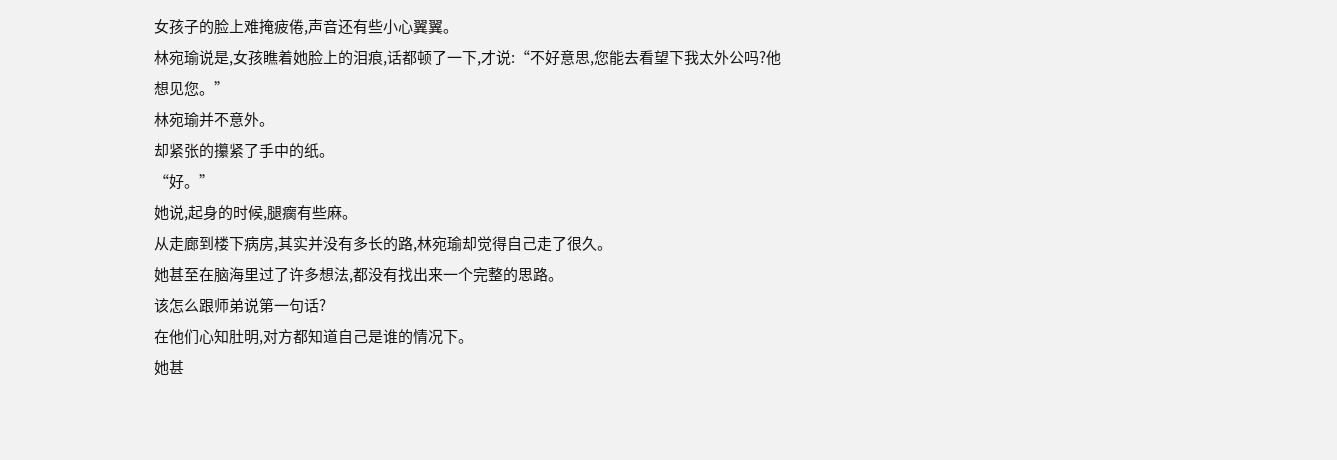女孩子的脸上难掩疲倦,声音还有些小心翼翼。
林宛瑜说是,女孩瞧着她脸上的泪痕,话都顿了一下,才说:“不好意思,您能去看望下我太外公吗?他想见您。”
林宛瑜并不意外。
却紧张的攥紧了手中的纸。
“好。”
她说,起身的时候,腿瘸有些麻。
从走廊到楼下病房,其实并没有多长的路,林宛瑜却觉得自己走了很久。
她甚至在脑海里过了许多想法,都没有找出来一个完整的思路。
该怎么跟师弟说第一句话?
在他们心知肚明,对方都知道自己是谁的情况下。
她甚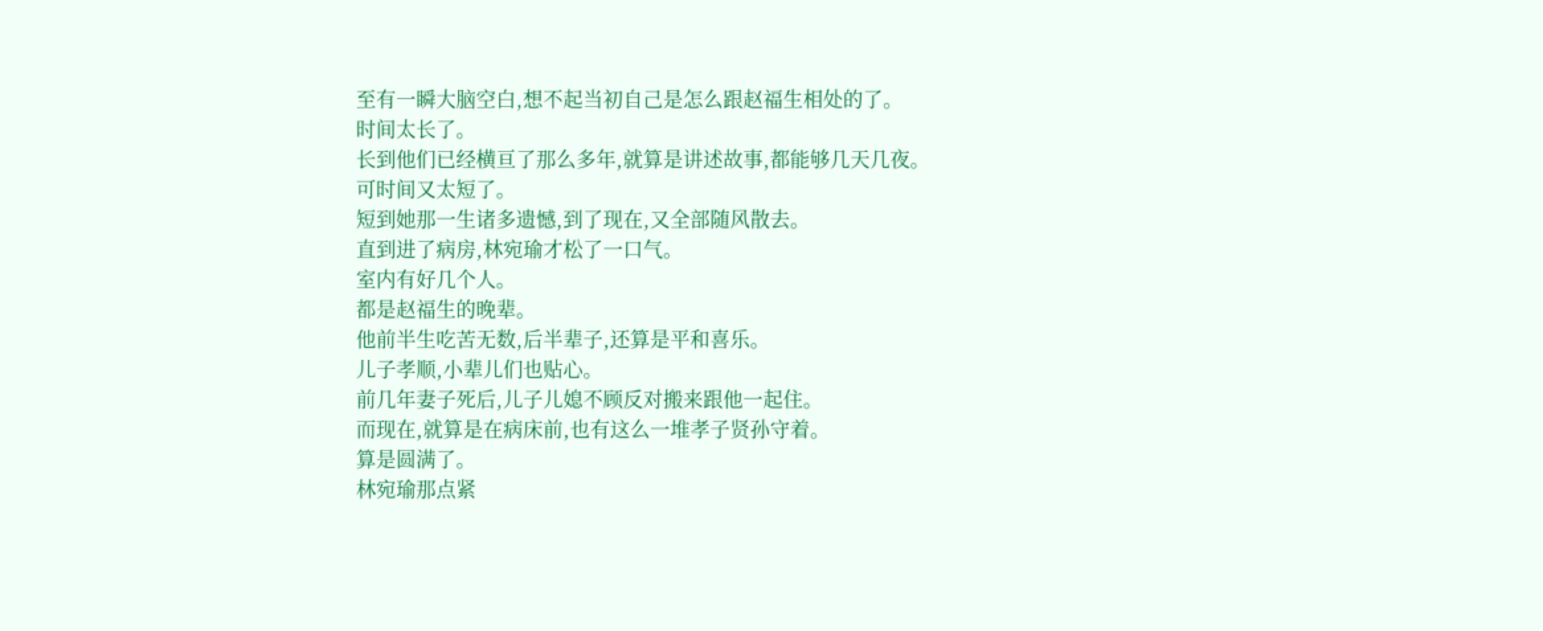至有一瞬大脑空白,想不起当初自己是怎么跟赵福生相处的了。
时间太长了。
长到他们已经横亘了那么多年,就算是讲述故事,都能够几天几夜。
可时间又太短了。
短到她那一生诸多遗憾,到了现在,又全部随风散去。
直到进了病房,林宛瑜才松了一口气。
室内有好几个人。
都是赵福生的晚辈。
他前半生吃苦无数,后半辈子,还算是平和喜乐。
儿子孝顺,小辈儿们也贴心。
前几年妻子死后,儿子儿媳不顾反对搬来跟他一起住。
而现在,就算是在病床前,也有这么一堆孝子贤孙守着。
算是圆满了。
林宛瑜那点紧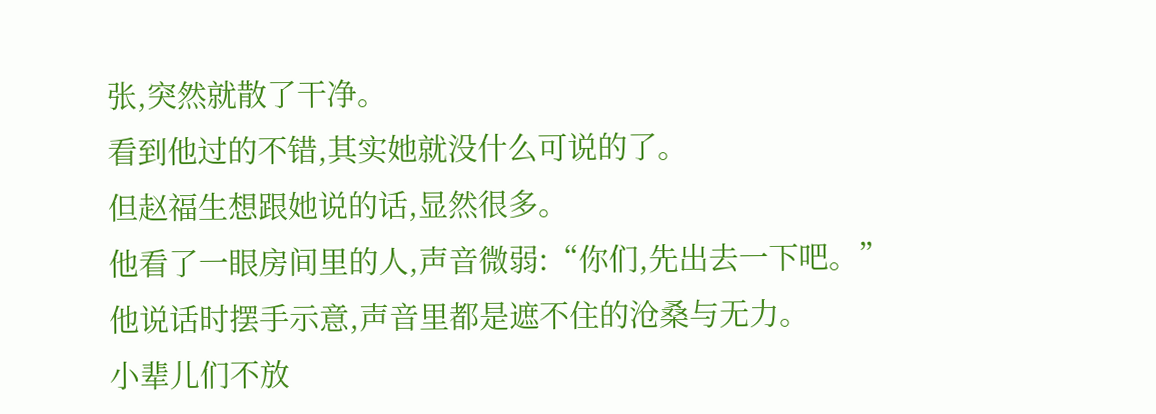张,突然就散了干净。
看到他过的不错,其实她就没什么可说的了。
但赵福生想跟她说的话,显然很多。
他看了一眼房间里的人,声音微弱:“你们,先出去一下吧。”
他说话时摆手示意,声音里都是遮不住的沧桑与无力。
小辈儿们不放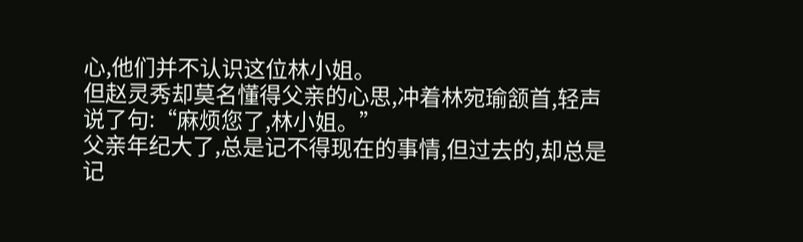心,他们并不认识这位林小姐。
但赵灵秀却莫名懂得父亲的心思,冲着林宛瑜颔首,轻声说了句:“麻烦您了,林小姐。”
父亲年纪大了,总是记不得现在的事情,但过去的,却总是记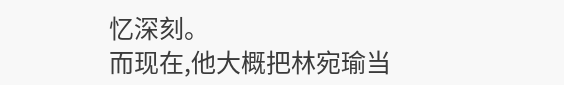忆深刻。
而现在,他大概把林宛瑜当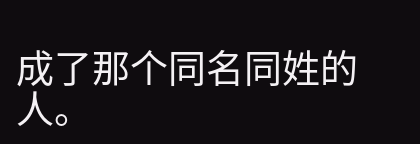成了那个同名同姓的人。